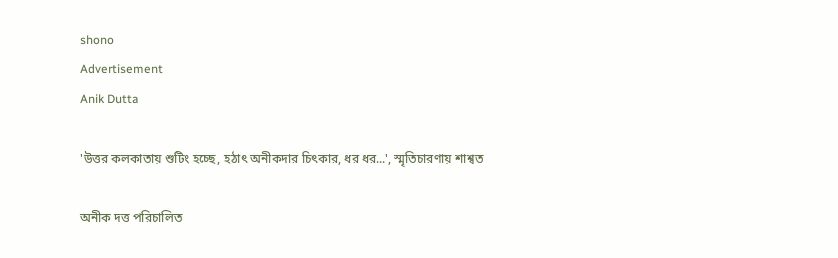shono
Advertisement
Anik Dutta

'উত্তর কলকাতায় শুটিং হচ্ছে, হঠাৎ অনীকদার চিৎকার, ধর ধর...', স্মৃতিচারণায় শাশ্বত

অনীক দত্ত পরিচালিত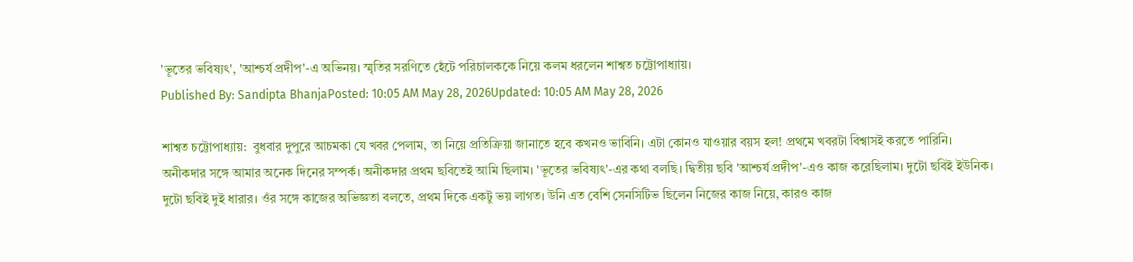'ভূতের ভবিষ্যৎ', 'আশ্চর্য প্রদীপ'-এ অভিনয়। স্মৃতির সরণিতে হেঁটে পরিচালককে নিয়ে কলম ধরলেন শাশ্বত চট্টোপাধ্যায়।
Published By: Sandipta BhanjaPosted: 10:05 AM May 28, 2026Updated: 10:05 AM May 28, 2026

শাশ্বত চট্টোপাধ্যায়:  বুধবার দুপুরে আচমকা যে খবর পেলাম, তা নিয়ে প্রতিক্রিয়া জানাতে হবে কখনও ভাবিনি। এটা কোনও যাওয়ার বয়স হল! প্রথমে খবরটা বিশ্বাসই করতে পারিনি। অনীকদার সঙ্গে আমার অনেক দিনের সম্পর্ক। অনীকদার প্রথম ছবিতেই আমি ছিলাম। 'ভূতের ভবিষ্যৎ'-এর কথা বলছি। দ্বিতীয় ছবি 'আশ্চর্য প্রদীপ'-এও কাজ করেছিলাম। দুটো ছবিই ইউনিক। দুটো ছবিই দুই ধারার। ওঁর সঙ্গে কাজের অভিজ্ঞতা বলতে, প্রথম দিকে একটু ভয় লাগত। উনি এত বেশি সেনসিটিভ ছিলেন নিজের কাজ নিয়ে, কারও কাজ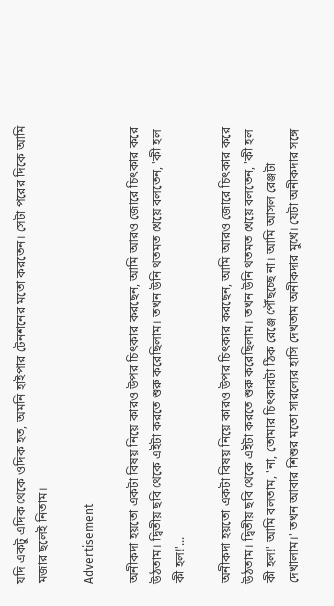যদি একটু এদিক থেকে ওদিক হত, অমনি হাইপার টেনশনের মতো করতেন। সেটা পরের দিকে আমি মজার ছলেই নিতাম।

Advertisement

অনীকদা হয়তো একটা বিষয় নিয়ে কারও উপর চিৎকার করছেন, আমি আরও জোরে চিৎকার করে উঠতাম। দ্বিতীয় ছবি থেকে এইটা করতে শুরু করেছিলাম। তখন উনি থতমত খেয়ে বলতেন, 'কী হল কী হল!'...

অনীকদা হয়তো একটা বিষয় নিয়ে কারও উপর চিৎকার করছেন, আমি আরও জোরে চিৎকার করে উঠতাম। দ্বিতীয় ছবি থেকে এইটা করতে শুরু করেছিলাম। তখন উনি থতমত খেয়ে বলতেন, 'কী হল কী হল!' আমি বলতাম, 'না, তোমার চিৎকারটা ঠিক রেঞ্জে পৌঁছচ্ছে না। আমি আসল রেঞ্জটা দেখালাম।' তখন আবার শিশুর মতো সারল্যের হাসি দেখতাম অনীকদার মুখে। যেটা অনীকদার সঙ্গে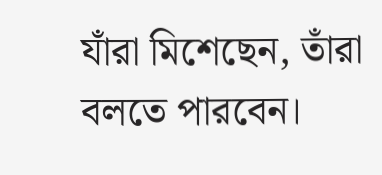যাঁরা মিশেছেন, তাঁরা বলতে পারবেন।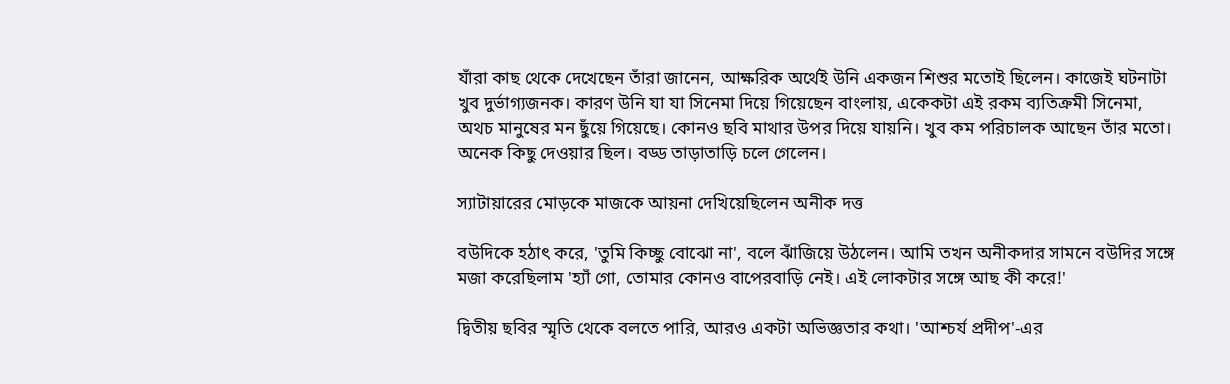যাঁরা কাছ থেকে দেখেছেন তাঁরা জানেন, আক্ষরিক অর্থেই উনি একজন শিশুর মতোই ছিলেন। কাজেই ঘটনাটা খুব দুর্ভাগ্যজনক। কারণ উনি যা যা সিনেমা দিয়ে গিয়েছেন বাংলায়, একেকটা এই রকম ব্যতিক্রমী সিনেমা, অথচ মানুষের মন ছুঁয়ে গিয়েছে। কোনও ছবি মাথার উপর দিয়ে যায়নি। খুব কম পরিচালক আছেন তাঁর মতো। অনেক কিছু দেওয়ার ছিল। বড্ড তাড়াতাড়ি চলে গেলেন।

স্যাটায়ারের মোড়কে মাজকে আয়না দেখিয়েছিলেন অনীক দত্ত

বউদিকে হঠাৎ করে, 'তুমি কিচ্ছু বোঝো না', বলে ঝাঁজিয়ে উঠলেন। আমি তখন অনীকদার সামনে বউদির সঙ্গে মজা করেছিলাম 'হ্যাঁ গো, তোমার কোনও বাপেরবাড়ি নেই। এই লোকটার সঙ্গে আছ কী করে!'

দ্বিতীয় ছবির স্মৃতি থেকে বলতে পারি, আরও একটা অভিজ্ঞতার কথা। 'আশ্চর্য প্রদীপ'-এর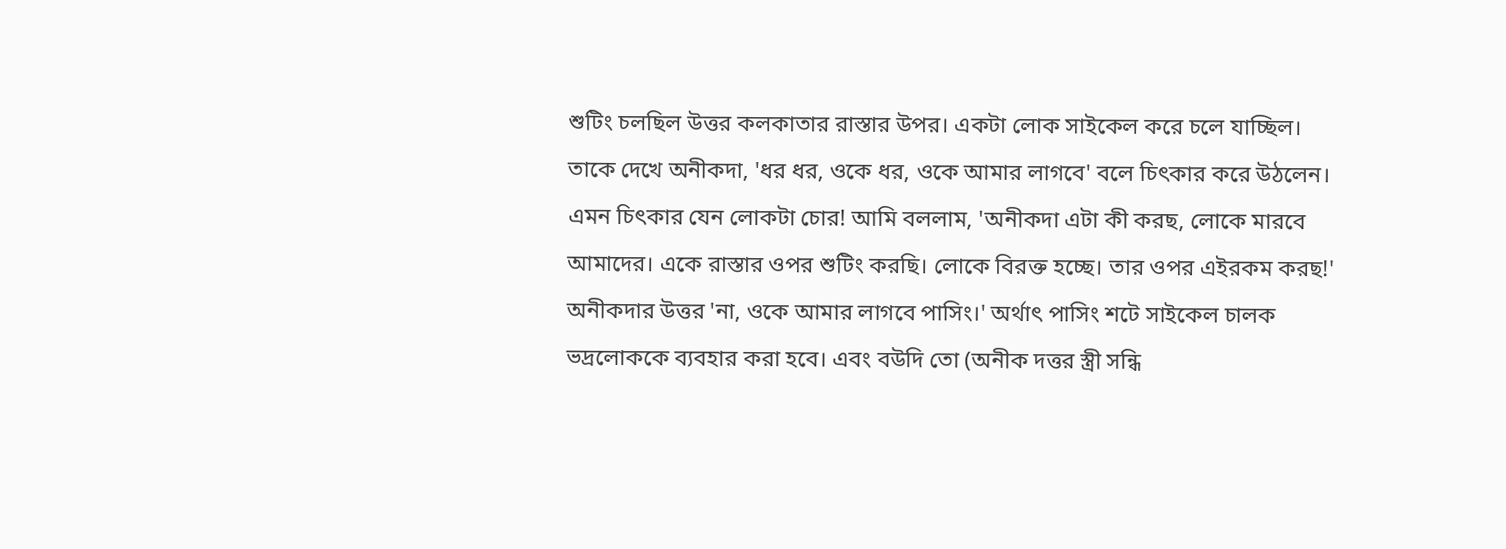শুটিং চলছিল উত্তর কলকাতার রাস্তার উপর। একটা লোক সাইকেল করে চলে যাচ্ছিল। তাকে দেখে অনীকদা, 'ধর ধর, ওকে ধর, ওকে আমার লাগবে' বলে চিৎকার করে উঠলেন। এমন চিৎকার যেন লোকটা চোর! আমি বললাম, 'অনীকদা এটা কী করছ, লোকে মারবে আমাদের। একে রাস্তার ওপর শুটিং করছি। লোকে বিরক্ত হচ্ছে। তার ওপর এইরকম করছ!' অনীকদার উত্তর 'না, ওকে আমার লাগবে পাসিং।' অর্থাৎ পাসিং শটে সাইকেল চালক ভদ্রলোককে ব্যবহার করা হবে। এবং বউদি তো (অনীক দত্তর স্ত্রী সন্ধি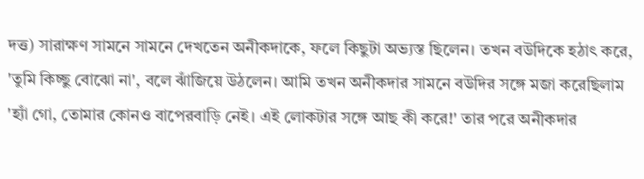দত্ত) সারাক্ষণ সামনে সামনে দেখতেন অনীকদাকে, ফলে কিছুটা অভ্যস্ত ছিলেন। তখন বউদিকে হঠাৎ করে, 'তুমি কিচ্ছু বোঝো না', বলে ঝাঁজিয়ে উঠলেন। আমি তখন অনীকদার সামনে বউদির সঙ্গে মজা করেছিলাম 'হ্যাঁ গো, তোমার কোনও বাপেরবাড়ি নেই। এই লোকটার সঙ্গে আছ কী করে!' তার পরে অনীকদার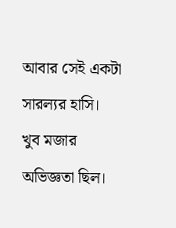আবার সেই একটা সারল্যর হাসি। খুব মজার অভিজ্ঞতা ছিল।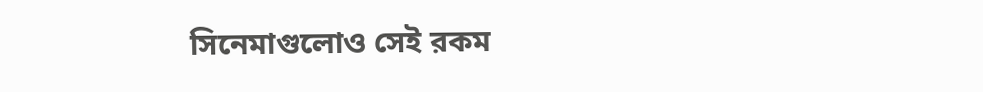সিনেমাগুলোও সেই রকম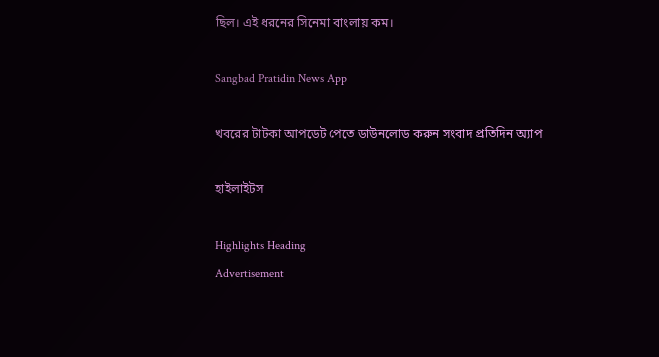ছিল। এই ধরনের সিনেমা বাংলায় কম।

Sangbad Pratidin News App

খবরের টাটকা আপডেট পেতে ডাউনলোড করুন সংবাদ প্রতিদিন অ্যাপ

হাইলাইটস

Highlights Heading
Advertisement